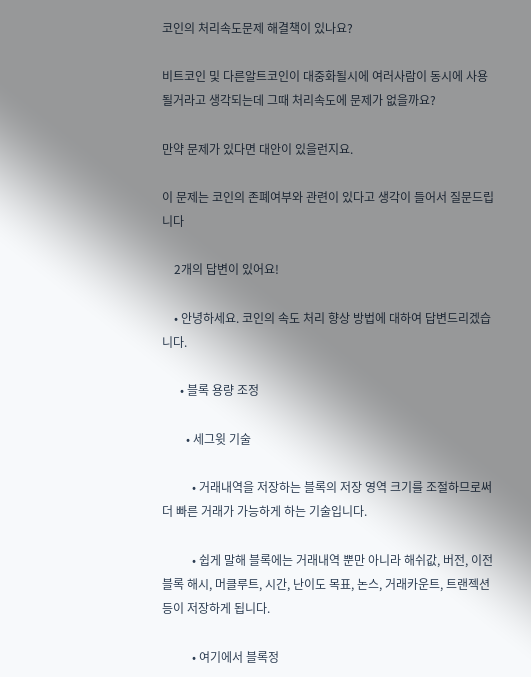코인의 처리속도문제 해결책이 있나요?

비트코인 및 다른알트코인이 대중화될시에 여러사람이 동시에 사용될거라고 생각되는데 그때 처리속도에 문제가 없을까요?

만약 문제가 있다면 대안이 있을런지요.

이 문제는 코인의 존폐여부와 관련이 있다고 생각이 들어서 질문드립니다

    2개의 답변이 있어요!

    • 안녕하세요. 코인의 속도 처리 향상 방법에 대하여 답변드리겠습니다.

      • 블록 용량 조정

        • 세그윗 기술

          • 거래내역을 저장하는 블록의 저장 영역 크기를 조절하므로써 더 빠른 거래가 가능하게 하는 기술입니다.

          • 쉽게 말해 블록에는 거래내역 뿐만 아니라 해쉬값, 버전, 이전 블록 해시, 머클루트, 시간, 난이도 목표, 논스, 거래카운트, 트랜젝션 등이 저장하게 됩니다.

          • 여기에서 블록정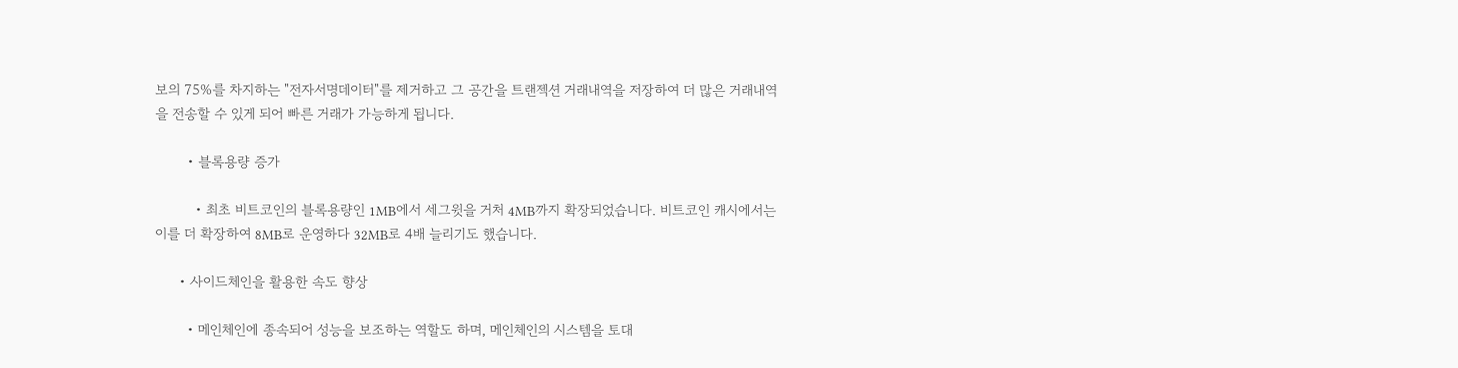보의 75%를 차지하는 "전자서명데이터"를 제거하고 그 공간을 트랜젝션 거래내역을 저장하여 더 많은 거래내역을 전송할 수 있게 되어 빠른 거래가 가능하게 됩니다.

        • 블록용량 증가

          • 최초 비트코인의 블록용량인 1MB에서 세그윗을 거처 4MB까지 확장되었습니다. 비트코인 캐시에서는 이를 더 확장하여 8MB로 운영하다 32MB로 4배 늘리기도 했습니다.

      • 사이드체인을 활용한 속도 향상

        • 메인체인에 종속되어 성능을 보조하는 역할도 하며, 메인체인의 시스템을 토대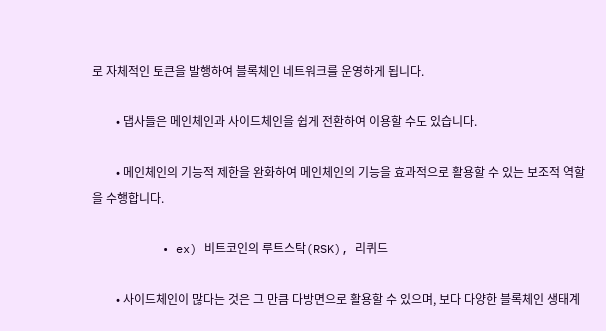로 자체적인 토큰을 발행하여 블록체인 네트워크를 운영하게 됩니다.

        • 댑사들은 메인체인과 사이드체인을 쉽게 전환하여 이용할 수도 있습니다.

        • 메인체인의 기능적 제한을 완화하여 메인체인의 기능을 효과적으로 활용할 수 있는 보조적 역할을 수행합니다.

          • ex) 비트코인의 루트스탁(RSK), 리퀴드

        • 사이드체인이 많다는 것은 그 만큼 다방면으로 활용할 수 있으며, 보다 다양한 블록체인 생태계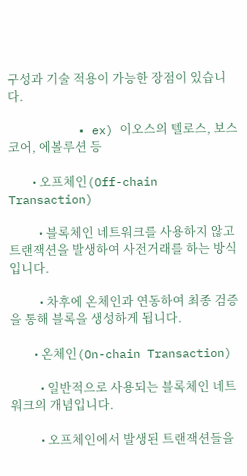구성과 기술 적용이 가능한 장점이 있습니다.

          • ex) 이오스의 텔로스, 보스코어, 에볼루션 등

        • 오프체인(Off-chain Transaction)

          • 블록체인 네트워크를 사용하지 않고 트랜잭션을 발생하여 사전거래를 하는 방식입니다.

          • 차후에 온체인과 연동하여 최종 검증을 통해 블록을 생성하게 됩니다.

        • 온체인(On-chain Transaction)

          • 일반적으로 사용되는 블록체인 네트워크의 개념입니다.

          • 오프체인에서 발생된 트랜잭션들을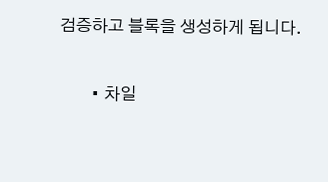검증하고 블록을 생성하게 됩니다.

        • 차일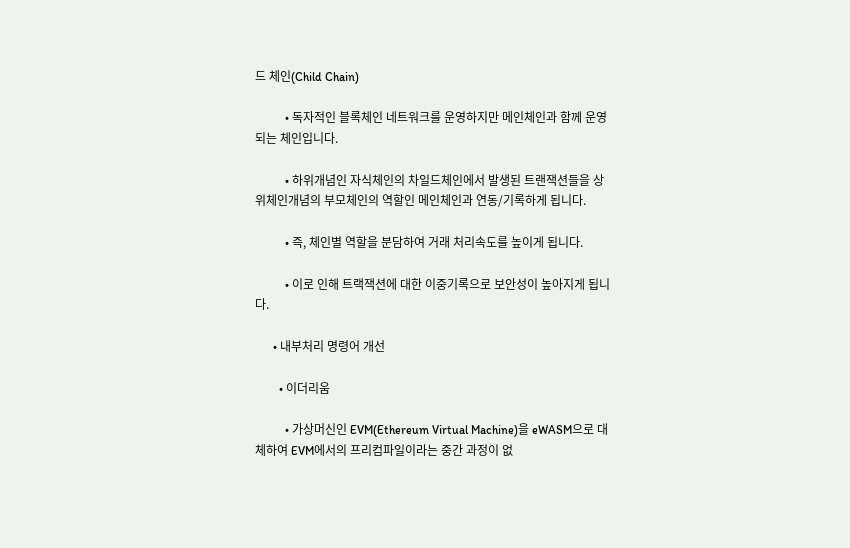드 체인(Child Chain)

          • 독자적인 블록체인 네트워크를 운영하지만 메인체인과 함께 운영되는 체인입니다.

          • 하위개념인 자식체인의 차일드체인에서 발생된 트랜잭션들을 상위체인개념의 부모체인의 역할인 메인체인과 연동/기록하게 됩니다.

          • 즉, 체인별 역할을 분담하여 거래 처리속도를 높이게 됩니다.

          • 이로 인해 트랙잭션에 대한 이중기록으로 보안성이 높아지게 됩니다.

      • 내부처리 명령어 개선

        • 이더리움

          • 가상머신인 EVM(Ethereum Virtual Machine)을 eWASM으로 대체하여 EVM에서의 프리컴파일이라는 중간 과정이 없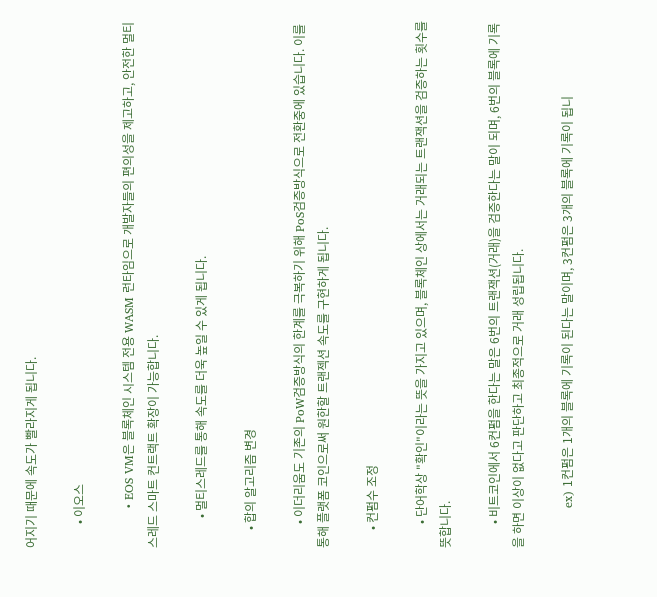어지기 때문에 속도가 빨라지게 됩니다.

        • 이오스

          • EOS VM은 블록체인 시스템 전용 WASM 런타임으로 개발자들의 편의성을 제고하고, 안전한 멀티스레드 스마트 컨트랙트 확장이 가능합니다.

          • 멀티스레드를 통해 속도를 더욱 높일 수 있게 됩니다.

      • 합의 알고리즘 변경

        • 이더리움도 기존의 PoW검증방식의 한계를 극복하기 위해 PoS검증방식으로 전환중에 있습니다. 이를 통해 플랫폼 코인으로써 원한할 트랜젝션 속도를 구현하게 됩니다.

      • 컨펌수 조정

        • 단어학상 "확인"이라는 뜻을 가지고 있으며, 블록체인 상에서는 거래되는 트랜잭션을 검증하는 횟수를 뜻합니다.

        • 비트코인에서 6컨펌을 한다는 말은 6번의 트랜잭션(거래)을 검증한다는 말이 되며, 6번의 블록에 기록을 하면 이상이 없다고 판단하고 최종적으로 거래 성립됩니다.

          ex) 1컨펌은 1개의 블록에 기록이 된다는 말이며, 3컨펌은 3개의 블록에 기록이 됩니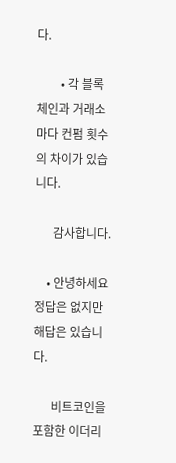다.

        • 각 블록체인과 거래소 마다 컨펌 횟수의 차이가 있습니다.

      감사합니다.

    • 안녕하세요 정답은 없지만 해답은 있습니다.

      비트코인을 포함한 이더리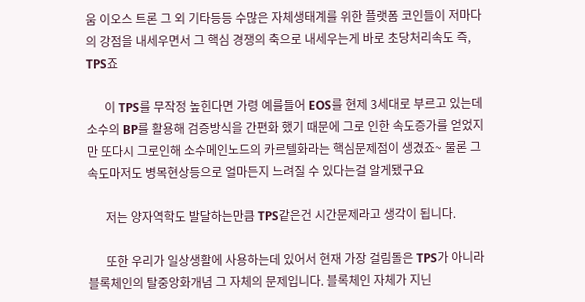움 이오스 트론 그 외 기타등등 수많은 자체생태계를 위한 플랫폼 코인들이 저마다의 강점을 내세우면서 그 핵심 경쟁의 축으로 내세우는게 바로 초당처리속도 즉, TPS죠

      이 TPS를 무작정 높힌다면 가령 예를들어 EOS를 현제 3세대로 부르고 있는데 소수의 BP를 활용해 검증방식을 간편화 했기 때문에 그로 인한 속도증가를 얻었지만 또다시 그로인해 소수메인노드의 카르텔화라는 핵심문제점이 생겼죠~ 물론 그 속도마저도 병목현상등으로 얼마든지 느려질 수 있다는걸 알게됐구요

      저는 양자역학도 발달하는만큼 TPS같은건 시간문제라고 생각이 됩니다.

      또한 우리가 일상생활에 사용하는데 있어서 현재 가장 걸림돌은 TPS가 아니라 블록체인의 탈중앙화개념 그 자체의 문제입니다. 블록체인 자체가 지닌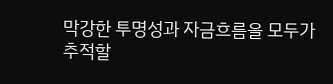막강한 투명성과 자금흐름을 모두가 추적할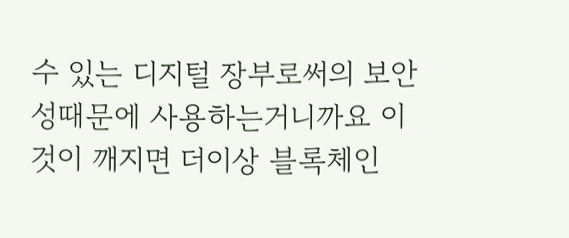수 있는 디지털 장부로써의 보안성때문에 사용하는거니까요 이것이 깨지면 더이상 블록체인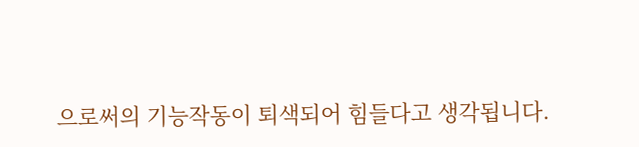으로써의 기능작동이 퇴색되어 힘들다고 생각됩니다.